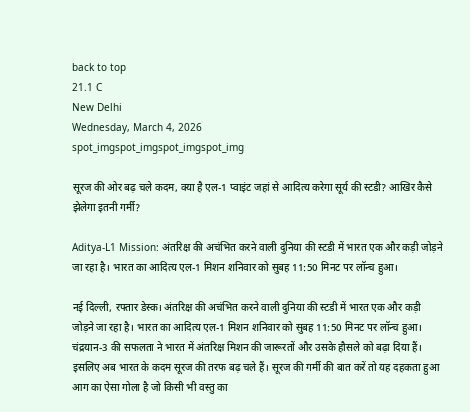back to top
21.1 C
New Delhi
Wednesday, March 4, 2026
spot_imgspot_imgspot_imgspot_img

सूरज की ओर बढ़ चले कदम, क्या है एल-1 प्वाइंट जहां से आदित्य करेगा सूर्य की स्टडी? आखिर कैसे झेलेगा इतनी गर्मी?

Aditya-L1 Mission: अंतरिक्ष की अचंभित करने वाली दुनिया की स्टडी में भारत एक और कड़ी जोड़ने जा रहा है। भारत का आदित्य एल-1 मिशन शनिवार को सुबह 11:50 मिनट पर लॉन्च हुआ।

नई दिल्ली, रफ्तार डेस्क। अंतरिक्ष की अचंभित करने वाली दुनिया की स्टडी में भारत एक और कड़ी जोड़ने जा रहा है। भारत का आदित्य एल-1 मिशन शनिवार को सुबह 11:50 मिनट पर लॉन्च हुआ। चंद्रयान-3 की सफलता ने भारत में अंतरिक्ष मिशन की जारूरतों और उसके हौसले को बढ़ा दिया हैं। इसलिए अब भारत के कदम सूरज की तरफ बढ़ चले हैं। सूरज की गर्मी की बात करें तो यह दहकता हुआ आग का ऐसा गोला है जो किसी भी वस्तु का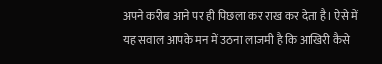अपने करीब आने पर ही पिछला कर राख कर देता है। ऐसे में यह सवाल आपके मन में उठना लाजमी है कि आखिरी कैसे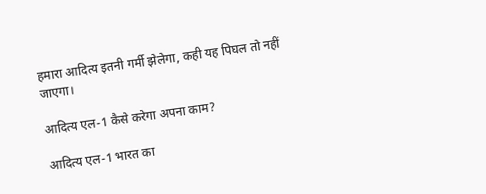हमारा आदित्य इतनी गर्मी झेलेगा, कही यह पिघल तो नहीं जाएगा।

आदित्य एल-1 कैसे करेगा अपना काम?

आदित्य एल-1 भारत का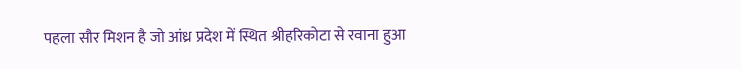पहला सौर मिशन है जो आंध्र प्रदेश में स्थित श्रीहरिकोटा से रवाना हुआ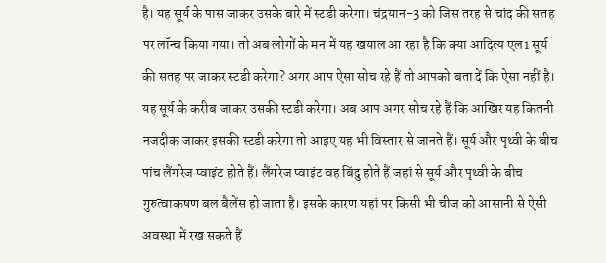है। यह सूर्य के पास जाकर उसके बारे में स्टडी करेगा। चंद्रयान-3 को जिस तरह से चांद की सतह पर लॉन्च किया गया। तो अब लोगों के मन में यह खयाल आ रहा है कि क्या आदित्य एल1 सूर्य की सतह पर जाकर स्टडी करेगा? अगर आप ऐसा सोच रहे हैं तो आपको बता दें कि ऐसा नहीं है। यह सूर्य के करीब जाकर उसकी स्टडी करेगा। अब आप अगर सोच रहे हैं कि आखिर यह कितनी नजदीक जाकर इसकी स्टडी करेगा तो आइए यह भी विस्तार से जानते हैं। सूर्य और पृथ्वी के बीच पांच लैंगरेज प्वाइंट होते हैं। लैंगरेज प्वाइंट वह बिंदु होते हैं जहां से सूर्य और पृथ्वी के बीच गुरुत्वाकषण बल बैलेंस हो जाता है। इसके कारण यहां पर किसी भी चीज को आसानी से ऐसी अवस्था में रख सकते हैं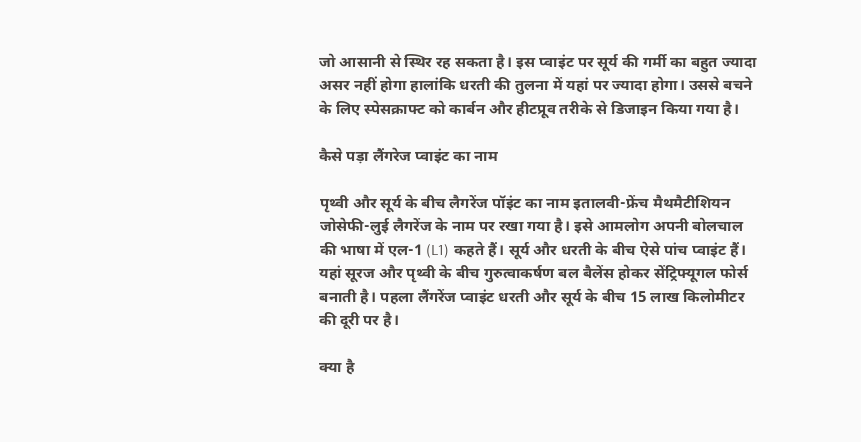जो आसानी से स्थिर रह सकता है। इस प्वाइंट पर सूर्य की गर्मी का बहुत ज्यादा असर नहीं होगा हालांकि धरती की तुलना में यहां पर ज्यादा होगा। उससे बचने के लिए स्पेसक्राफ्ट को कार्बन और हीटप्रूव तरीके से डिजाइन किया गया है।

कैसे पड़ा लैंगरेज प्वाइंट का नाम

पृथ्वी और सूर्य के बीच लैगरेंज पॉइंट का नाम इतालवी-फ्रेंच मैथमैटीशियन जोसेफी-लुई लैगरेंज के नाम पर रखा गया है। इसे आमलोग अपनी बोलचाल की भाषा में एल-1 (L1) कहते हैं। सूर्य और धरती के बीच ऐसे पांच प्वाइंट हैं। यहां सूरज और पृथ्वी के बीच गुरुत्वाकर्षण बल बैलेंस होकर सेंट्रिफ्यूगल फोर्स बनाती है। पहला लैंगरेंज प्वाइंट धरती और सूर्य के बीच 15 लाख किलोमीटर की दूरी पर है।

क्या है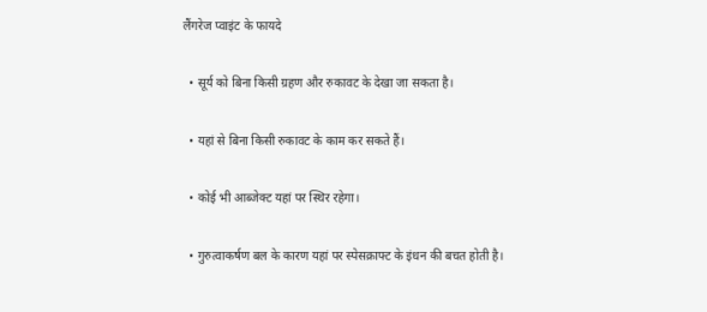लैंगरेज प्वाइंट के फायदे

  • सूर्य को बिना किसी ग्रहण और रुकावट के देखा जा सकता है।

  • यहां से बिना किसी रुकावट के काम कर सकते हैं।

  • कोई भी आब्जेक्ट यहां पर स्थिर रहेगा।

  • गुरुत्वाकर्षण बल के कारण यहां पर स्पेसक्राफ्ट के इंधन की बचत होती है।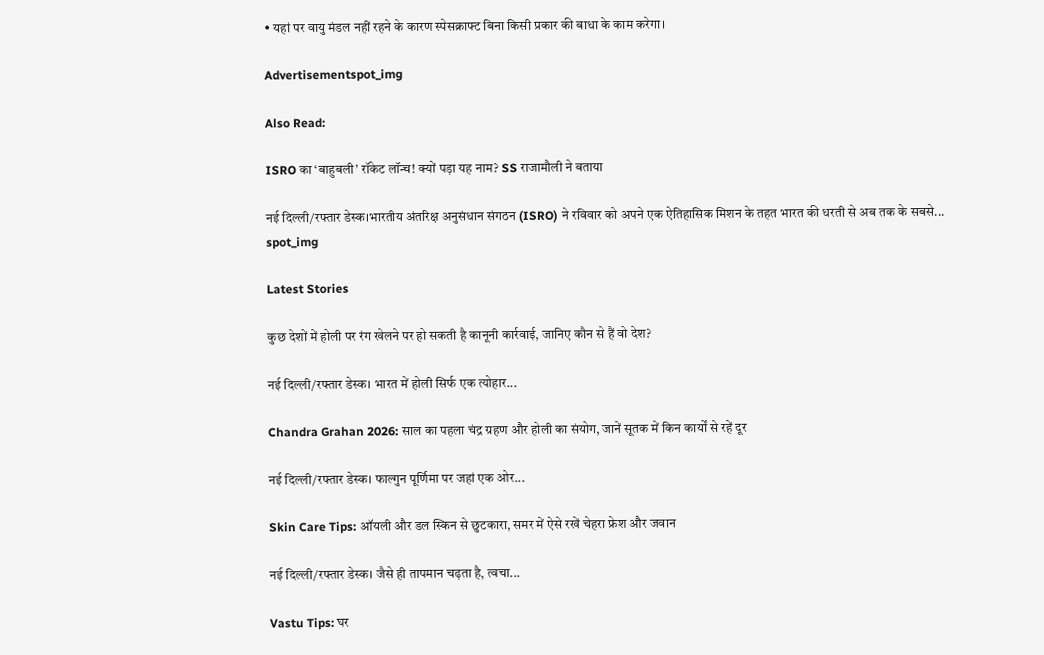• यहां पर वायु मंडल नहीं रहने के कारण स्पेसक्राफ्ट बिना किसी प्रकार की बाधा के काम करेगा।

Advertisementspot_img

Also Read:

ISRO का ‘बाहुबली’ रॉकेट लॉन्च! क्यों पड़ा यह नाम? SS राजामौली ने बताया

नई दिल्ली/रफ्तार डेस्क।भारतीय अंतरिक्ष अनुसंधान संगठन (ISRO) ने रविवार को अपने एक ऐतिहासिक मिशन के तहत भारत की धरती से अब तक के सबसे...
spot_img

Latest Stories

कुछ देशों में होली पर रंग खेलने पर हो सकती है कानूनी कार्रवाई, जानिए कौन से हैं वो देश?

नई दिल्ली/रफ्तार डेस्क। भारत में होली सिर्फ एक त्योहार...

Chandra Grahan 2026: साल का पहला चंद्र ग्रहण और होली का संयोग, जानें सूतक में किन कार्यों से रहें दूर

नई दिल्ली/रफ्तार डेस्क। फाल्गुन पूर्णिमा पर जहां एक ओर...

Skin Care Tips: ऑयली और डल स्किन से छुटकारा, समर में ऐसे रखें चेहरा फ्रेश और जवान

नई दिल्ली/रफ्तार डेस्क। जैसे ही तापमान चढ़ता है, त्वचा...

Vastu Tips: घर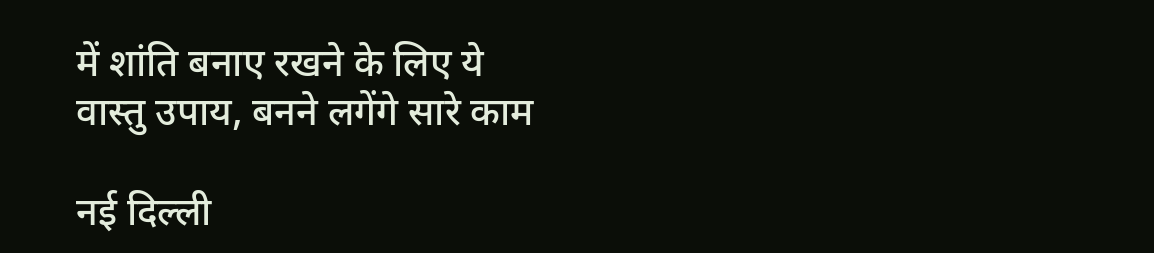में शांति बनाए रखने के लिए ये वास्तु उपाय, बनने लगेंगे सारे काम

नई दिल्ली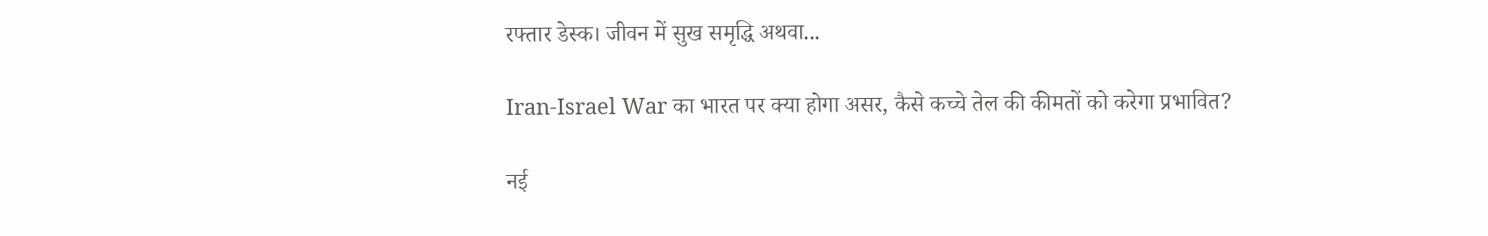रफ्तार डेस्क। जीवन में सुख समृद्धि अथवा...

Iran-Israel War का भारत पर क्या होगा असर, कैसे कच्चे तेल की कीमतों को करेगा प्रभावित?

नई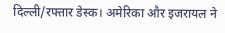दिल्ली/रफ्तार डेस्क। अमेरिका और इजरायल ने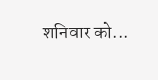शनिवार को...